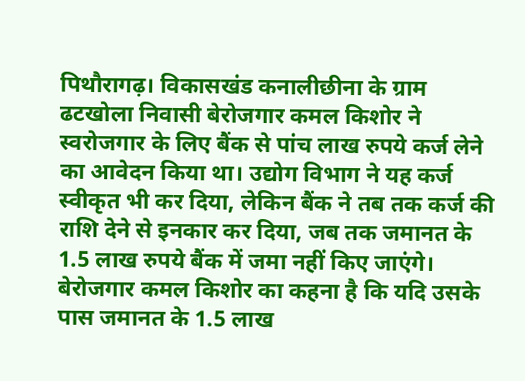पिथौरागढ़। विकासखंड कनालीछीना के ग्राम ढटखोला निवासी बेरोजगार कमल किशोर ने स्वरोजगार के लिए बैंक से पांच लाख रुपये कर्ज लेने का आवेदन किया था। उद्योग विभाग ने यह कर्ज स्वीकृत भी कर दिया, लेकिन बैंक ने तब तक कर्ज की राशि देने से इनकार कर दिया, जब तक जमानत के 1.5 लाख रुपये बैंक में जमा नहीं किए जाएंगे।
बेरोजगार कमल किशोर का कहना है कि यदि उसके पास जमानत के 1.5 लाख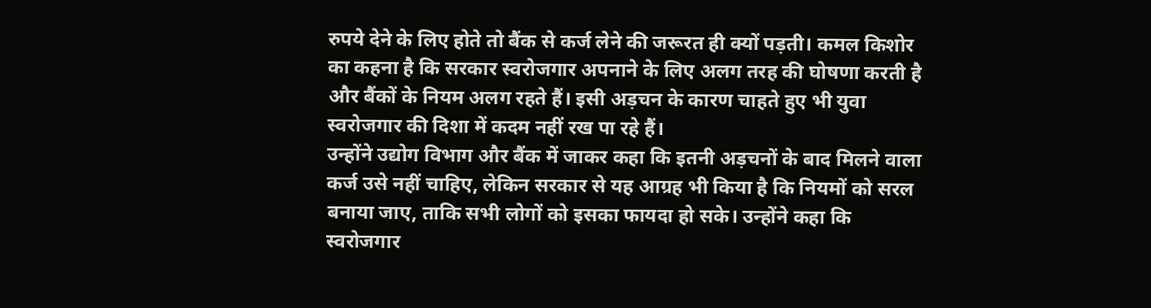रुपये देने के लिए होते तो बैंक से कर्ज लेने की जरूरत ही क्यों पड़ती। कमल किशोर का कहना है कि सरकार स्वरोजगार अपनाने के लिए अलग तरह की घोषणा करती है और बैंकों के नियम अलग रहते हैं। इसी अड़चन के कारण चाहते हुए भी युवा स्वरोजगार की दिशा में कदम नहीं रख पा रहे हैं।
उन्होंने उद्योग विभाग और बैंक में जाकर कहा कि इतनी अड़चनों के बाद मिलने वाला कर्ज उसे नहीं चाहिए, लेकिन सरकार से यह आग्रह भी किया है कि नियमों को सरल बनाया जाए, ताकि सभी लोगों को इसका फायदा हो सके। उन्होंने कहा कि स्वरोजगार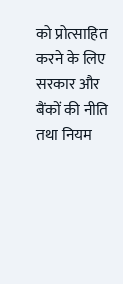को प्रोत्साहित करने के लिए सरकार और बैंकों की नीति तथा नियम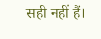सही नहीं हैं।